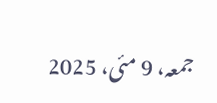جمعہ، 9 مئی، 2025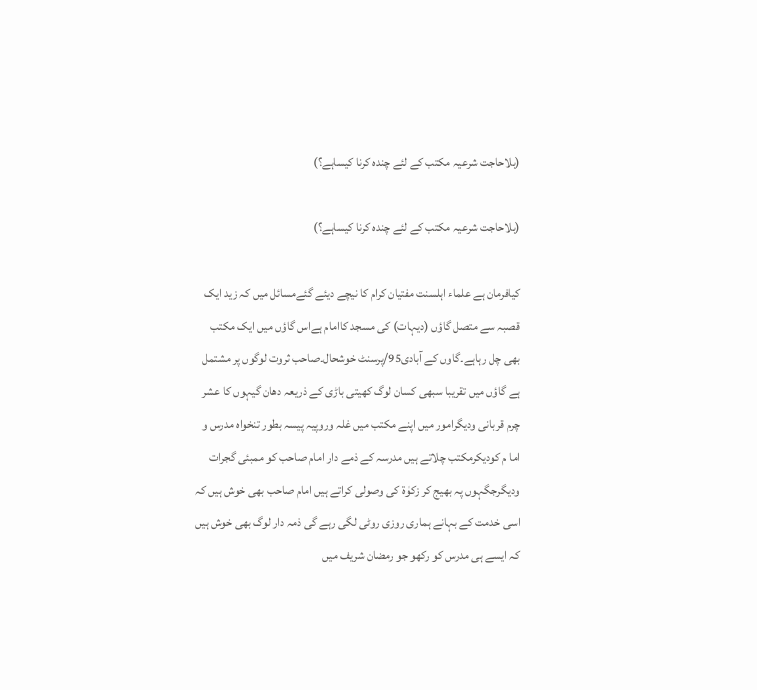(بلاحاجت شرعیہ مکتب کے لئے چندہ کرنا کیساہے؟)

(بلاحاجت شرعیہ مکتب کے لئے چندہ کرنا کیساہے؟)

کیافرمان ہے علماء اہلسنت مفتیان کرام کا نیچے دیئے گئےمسائل میں کہ زید ایک قصبہ سے متصل گاؤں (دیہات) کی مسجد کاامام ہےاس گاؤں میں ایک مکتب بھی چل رہاہے۔گاوں کے آبادی95/پرسنٹ خوشحال۔صاحب ثروت لوگوں پر مشتمل ہے گاؤں میں تقریبا سبھی کسان لوگ کھیتی باڑی کے ذریعہ دھان گیہوں کا عشر چرم قربانی ودیگرامور میں اپنے مکتب میں غلہ وروپیہ پیسہ بطور تنخواہ مدرس و اما م کودیکرمکتب چلاتے ہیں مدرسہ کے ذمے دار امام صاحب کو ممبئی گجرات ودیگرجگہوں پہ بھیج کر زکوٰۃ کی وصولی کراتے ہیں امام صاحب بھی خوش ہیں کہ اسی خدمت کے بہانے ہماری روزی روٹی لگی رہے گی ذمہ دار لوگ بھی خوش ہیں کہ ایسے ہی مدرس کو رکھو جو رمضان شریف میں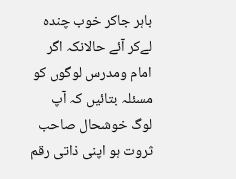باہر جاکر خوب چندہ لےکر آئے حالانکہ اگر امام ومدرس لوگوں کو مسئلہ بتائیں کہ آپ لوگ خوشحال صاحب ثروت ہو اپنی ذاتی رقم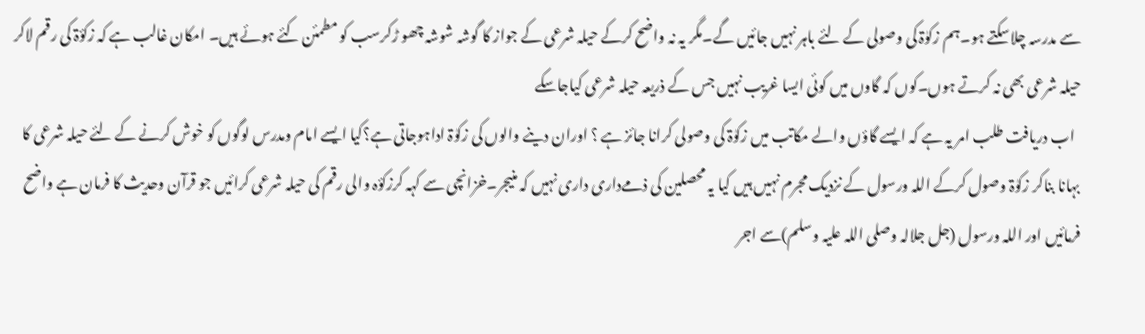سے مدرسہ چلاسکتے ہو۔ہم زکوٰۃ کی وصولی کے لئے باہر نہیں جائیں گے۔مگر یہ نہ واضح کرکے حیلہ شرعی کے جواز کا گوشہ شوشہ چھو ڑکرسب کو مطمئن کئے ہوئے ہیں۔ امکان غالب ہے کہ زکؤۃ کی رقم لاکر حیلہ شرعی بھی نہ کرتے ہوں۔کوں کہ گاوں میں کوئی ایسا غریب نہیں جس کے ذریعہ حیلہ شرعی کیاجاسکے
  اب دریافت طلب امر یہ ہے کہ ایسے گاؤں والے مکاتب میں زکوٰۃ کی وصولی کرانا جائز ہے ؟ اوران دینے والوں کی زکوٰۃ اداہوجاتی ہے؟کیا ایسے امام ومدرس لوگوں کو خوش کرنے کے لئے حیلہ شرعی کا بہانا بناکر زکوٰۃ وصول کرکے اللہ ورسول کے نزدیک مجرم نہیں ہیں کیا یہ محصلین کی ذمےداری داری نہیں کہ منیجر۔خزانچی سے کہہ کرزکؤہ والی رقم کی حیلہ شرعی کرائیں جو قرآن وحدیث کا فرمان ہے واضح فرمائیں اور اللہ ورسول (جل جلالہ وصلی اللہ علیہ وسلم)سے اجر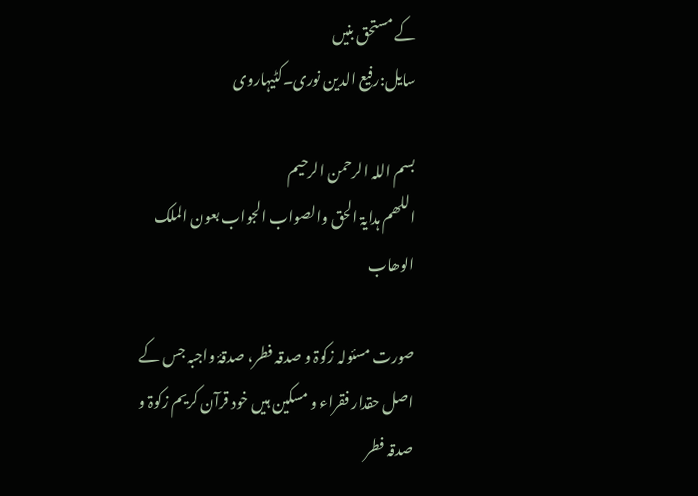کے مستحق بنیں
سایل:رفیع الدین نوری۔کٹیہاروی

بسم اللہ الرحمن الرحیم
اللھم ہدایۃ الحق والصواب الجواب بعون الملک الوھاب

صورت مسئولہ زکوۃ و صدقہ فطر، صدقۂ واجبہ جس کے اصل حقدار فقراء و مسکین ہیں خود قرآن کریم زکوۃ و صدقہ فطر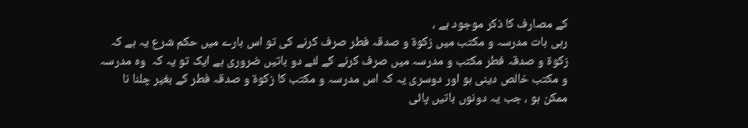کے مصارف کا ذکر موجود ہے ،
رہی بات مدرسہ و مکتب میں زکوۃ و صدقہ فطر صرف کرنے کی تو اس بارے میں حکم شرع یہ ہے کہ زکوۃ و صدقہ فطر مکتب و مدرسہ میں صرف کرنے کے لئے دو باتیں ضروری ہے ایک تو یہ کہ  وہ مدرسہ و مکتب خالص دینی ہو اور دوسری یہ کہ اس مدرسہ و مکتب کا زکوۃ و صدقہ فطر کے بغیر چلنا نا ممکن ہو ، جب یہ دونوں باتیں پائی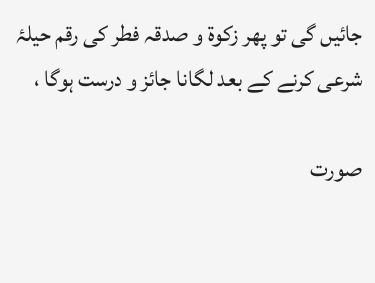جائیں گی تو پھر زکوۃ و صدقہ فطر کی رقم حیلۂ شرعی کرنے کے بعد لگانا جائز و درست ہوگا ،

صورت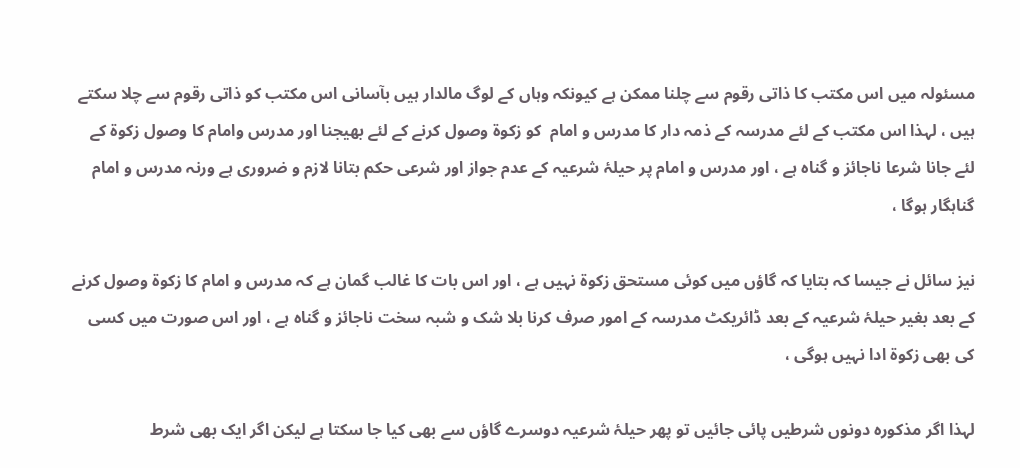مسئولہ میں اس مکتب کا ذاتی رقوم سے چلنا ممکن ہے کیونکہ وہاں کے لوگ مالدار ہیں بآسانی اس مکتب کو ذاتی رقوم سے چلا سکتے ہیں ، لہذا اس مکتب کے لئے مدرسہ کے ذمہ دار کا مدرس و امام  کو زکوۃ وصول کرنے کے لئے بھیجنا اور مدرس وامام کا وصول زکوۃ کے لئے جانا شرعا ناجائز و گناہ ہے ، اور مدرس و امام پر حیلۂ شرعیہ کے عدم جواز اور شرعی حکم بتانا لازم و ضروری ہے ورنہ مدرس و امام گناہگار ہوگا ،

نیز سائل نے جیسا کہ بتایا کہ گاؤں میں کوئی مستحق زکوۃ نہیں ہے ، اور اس بات کا غالب گمان ہے کہ مدرس و امام کا زکوۃ وصول کرنے کے بعد بغیر حیلۂ شرعیہ کے بعد ڈائریکٹ مدرسہ کے امور صرف کرنا بلا شک و شبہ سخت ناجائز و گناہ ہے ، اور اس صورت میں کسی کی بھی زکوۃ ادا نہیں ہوگی ،

لہذا اگر مذکورہ دونوں شرطیں پائی جائیں تو پھر حیلۂ شرعیہ دوسرے گاؤں سے بھی کیا جا سکتا ہے لیکن اگر ایک بھی شرط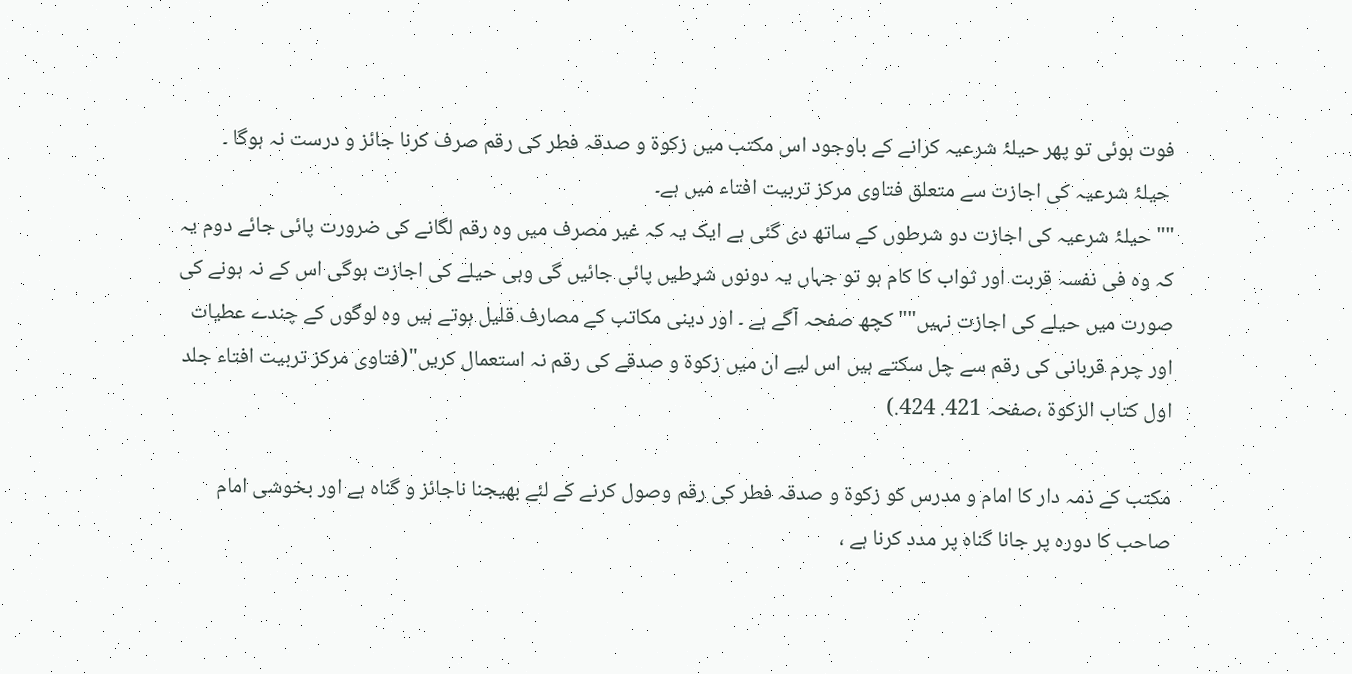فوت ہوئی تو پھر حیلۂ شرعیہ کرانے کے باوجود اس مکتب میں زکوۃ و صدقہ فطر کی رقم صرف کرنا جائز و درست نہ ہوگا ۔
 حیلۂ شرعیہ کی اجازت سے متعلق فتاوی مرکز تربیت افتاء میں ہے۔
"" حیلۂ شرعیہ کی اجازت دو شرطوں کے ساتھ دی گئی ہے ایک یہ کہ غیر مصرف میں وہ رقم لگانے کی ضرورت پائی جائے دوم یہ کہ وہ فی نفسہ قربت اور ثواب کا کام ہو تو جہاں یہ دونوں شرطیں پائی جائیں گی وہی حیلے کی اجازت ہوگی اس کے نہ ہونے کی صورت میں حیلے کی اجازت نہیں"" کچھ صفحہ آگے ہے ۔ اور دینی مکاتب کے مصارف قلیل ہوتے ہیں وہ لوگوں کے چندے عطیات اور چرم قربانی کی رقم سے چل سکتے ہیں اس لیے ان میں زکوۃ و صدقے کی رقم نہ استعمال کریں"(فتاوی مرکز تربیت افتاء جلد اول کتاب الزکوۃ ،صفحہ 421. 424.)

مکتب کے ذمہ دار کا امام و مدرس کو زکوۃ و صدقہ فطر کی رقم وصول کرنے کے لئے بھیجنا ناجائز و گناہ ہے اور بخوشی امام صاحب کا دورہ پر جانا گناہ پر مدد کرنا ہے ،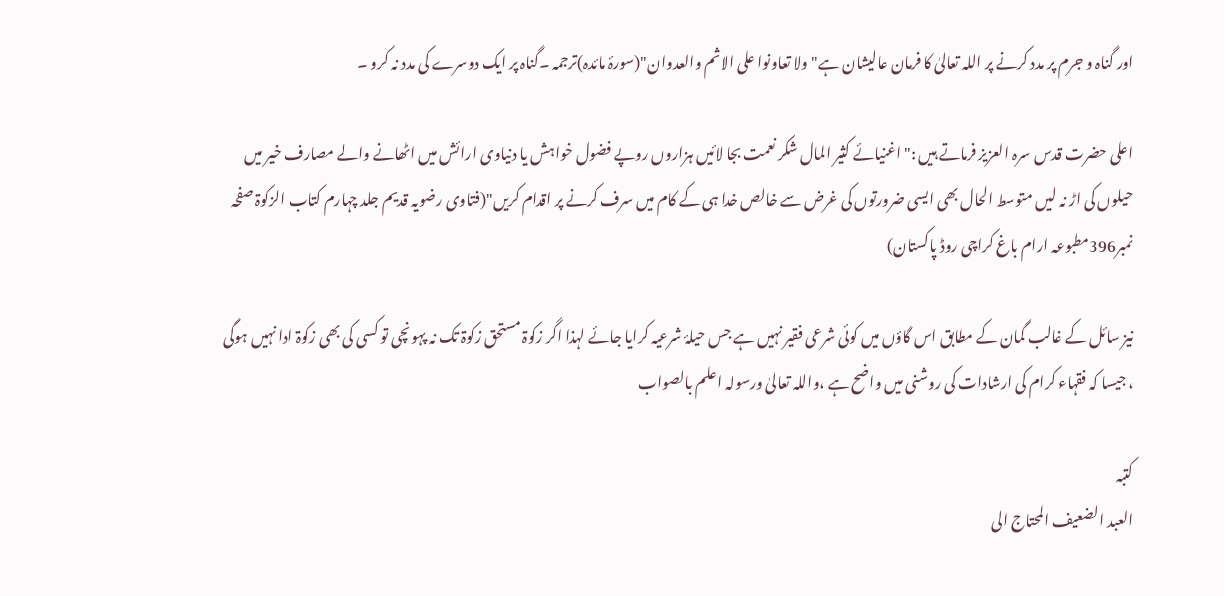اور گناہ و جرم پر مدد کرنے پر اللہ تعالیٰ کا فرمان عالیشان ہے"ولا تعاونوا علی الاثم والعدوان"(سورۂ مائدہ)ترجمہ ۔گناہ پر ایک دوسرے کی مدد نہ کرو ۔

اعلی حضرت قدس سرہ العزیز فرماتے ہیں :"اغنیائے کثیر المال شکر نعمت بجا لائیں ہزاروں روپے فضول خواہش یا دنیاوی ارائش میں اٹھانے والے مصارف خیر میں حیلوں کی اڑ نہ لیں متوسط الحال بھی ایسی ضرورتوں کی غرض سے خالص خدا ہی کے کام میں سرف کرنے پر اقدام کریں"(فتاوی رضویہ قدیم جلد چہارم کتاب الزکوۃ صفحہ نمبر396مطبوعہ ارام باغ کراچی روڈ پاکستان)

نیز سائل کے غالب گمان کے مطابق اس گاؤں میں کوئی شرعی فقیر نہیں ہے جس حیلۂ شرعیہ کرایا جائے لہذا اگر زکوۃ مستحق زکوۃ تک نہ پہونچی تو کسی کی بھی زکوۃ ادا نہیں ہوگی ، جیسا کہ فقہاء کرام کی ارشادات کی روشنی میں واضح ہے ،واللہ تعالیٰ ورسولہ اعلم بالصواب

کتبہ
العبد الضعیف المحتاج الی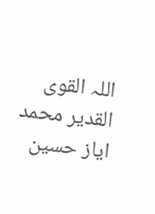اللہ القوی القدیر محمد ایاز حسین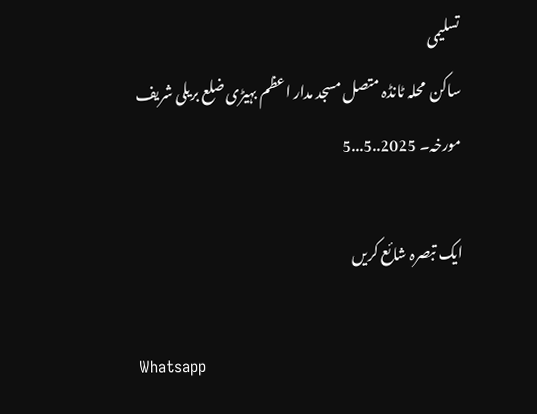تسلیمی
ساکن  محلہ ٹانڈہ متصل مسجد مدار اعظم بہیڑی ضلع بریلی شریف
مورخہ۔ 2025..5...5

ایک تبصرہ شائع کریں

Whatsapp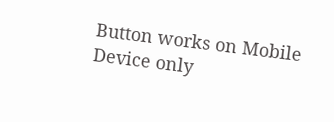Button works on Mobile Device only